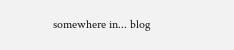somewhere in... blog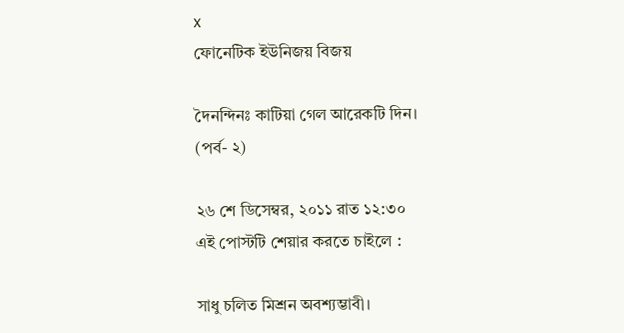x
ফোনেটিক ইউনিজয় বিজয়

দৈনন্দিনঃ কাটিয়া গেল আরেকটি দিন। (পর্ব- ২)

২৬ শে ডিসেম্বর, ২০১১ রাত ১২:৩০
এই পোস্টটি শেয়ার করতে চাইলে :

সাধু চলিত মিশ্রন অবশ্যম্ভাবী।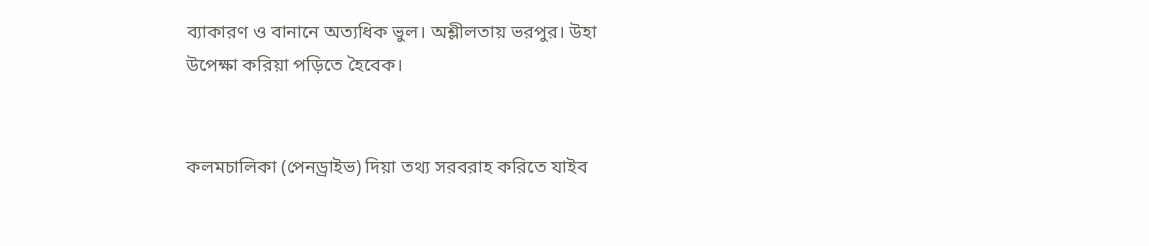ব্যাকারণ ও বানানে অত্যধিক ভুল। অশ্লীলতায় ভরপুর। উহা উপেক্ষা করিয়া পড়িতে হৈবেক।


কলমচালিকা (পেনড্রাইভ) দিয়া তথ্য সরবরাহ করিতে যাইব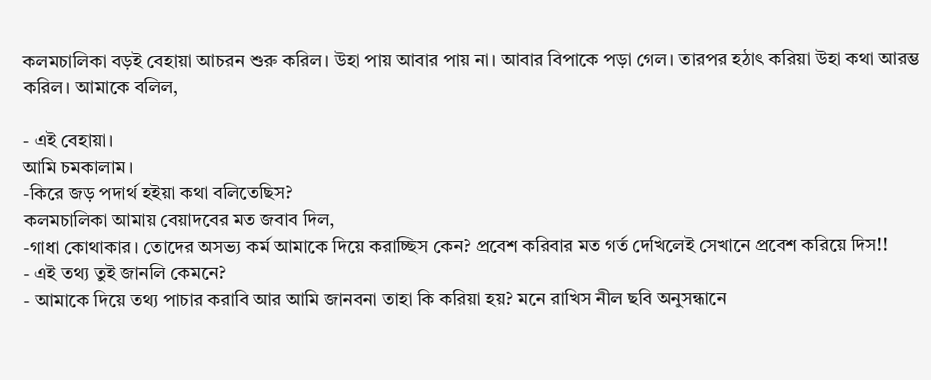কলমচালিকা বড়ই বেহায়া আচরন শুরু করিল। উহা পায় আবার পায় না। আবার বিপাকে পড়া গেল। তারপর হঠাৎ করিয়া উহা কথা আরম্ভ করিল। আমাকে বলিল,

- এই বেহায়া।
আমি চমকালাম।
-কিরে জড় পদার্থ হইয়া কথা বলিতেছিস?
কলমচালিকা আমায় বেয়াদবের মত জবাব দিল,
-গাধা কোথাকার। তোদের অসভ্য কর্ম আমাকে দিয়ে করাচ্ছিস কেন? প্রবেশ করিবার মত গর্ত দেখিলেই সেখানে প্রবেশ করিয়ে দিস!!
- এই তথ্য তুই জানলি কেমনে?
- আমাকে দিয়ে তথ্য পাচার করাবি আর আমি জানবনা তাহা কি করিয়া হয়? মনে রাখিস নীল ছবি অনুসন্ধানে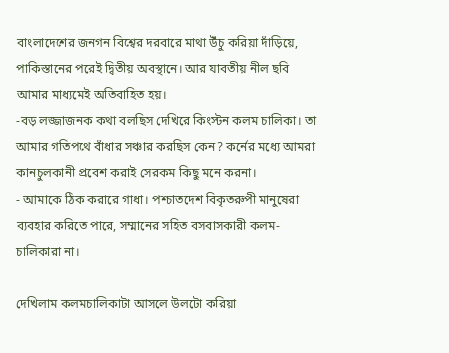বাংলাদেশের জনগন বিশ্বের দরবারে মাথা উঁচু করিয়া দাঁড়িয়ে, পাকিস্তানের পরেই দ্বিতীয় অবস্থানে। আর যাবতীয় নীল ছবি আমার মাধ্যমেই অতিবাহিত হয়।
-বড় লজ্জাজনক কথা বলছিস দেখিরে কিংস্টন কলম চালিকা। তা আমার গতিপথে বাঁধার সঞ্চার করছিস কেন? কর্নের মধ্যে আমরা কানচুলকানী প্রবেশ করাই সেরকম কিছু মনে করনা।
- আমাকে ঠিক করারে গাধা। পশ্চাতদেশ বিকৃতরুপী মানুষেরা ব্যবহার করিতে পারে, সম্মানের সহিত বসবাসকারী কলম-চালিকারা না।

দেখিলাম কলমচালিকাটা আসলে উলটো করিয়া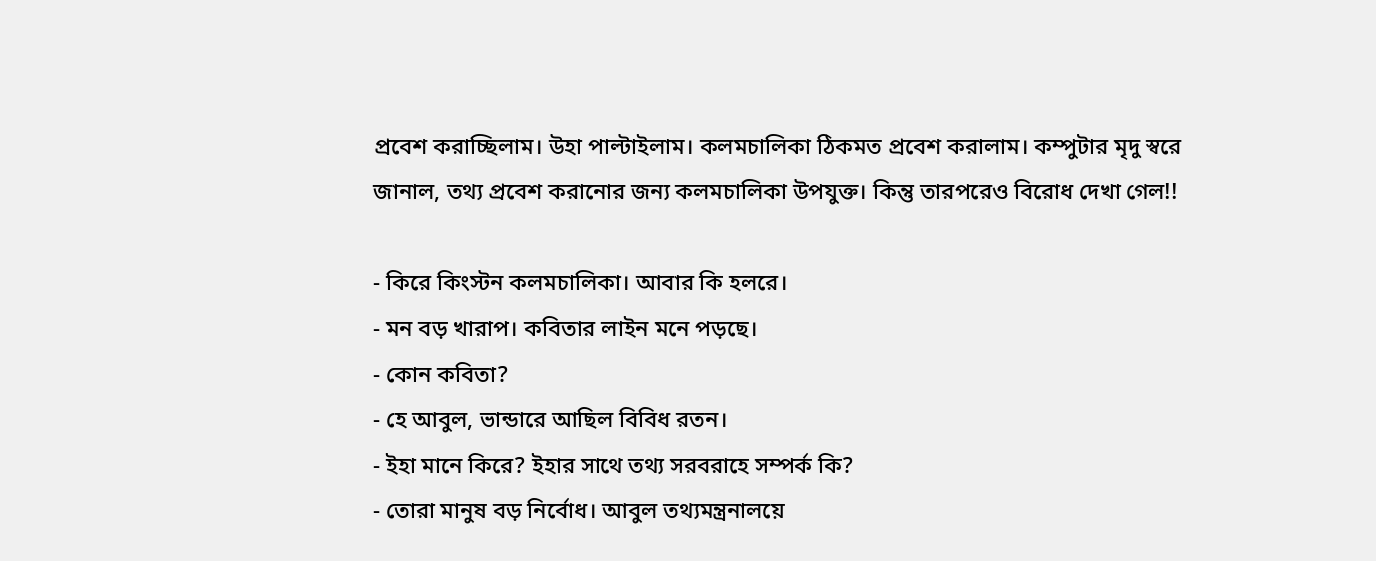প্রবেশ করাচ্ছিলাম। উহা পাল্টাইলাম। কলমচালিকা ঠিকমত প্রবেশ করালাম। কম্পুটার মৃদু স্বরে জানাল, তথ্য প্রবেশ করানোর জন্য কলমচালিকা উপযুক্ত। কিন্তু তারপরেও বিরোধ দেখা গেল!!

- কিরে কিংস্টন কলমচালিকা। আবার কি হলরে।
- মন বড় খারাপ। কবিতার লাইন মনে পড়ছে।
- কোন কবিতা?
- হে আবুল, ভান্ডারে আছিল বিবিধ রতন।
- ইহা মানে কিরে? ইহার সাথে তথ্য সরবরাহে সম্পর্ক কি?
- তোরা মানুষ বড় নির্বোধ। আবুল তথ্যমন্ত্রনালয়ে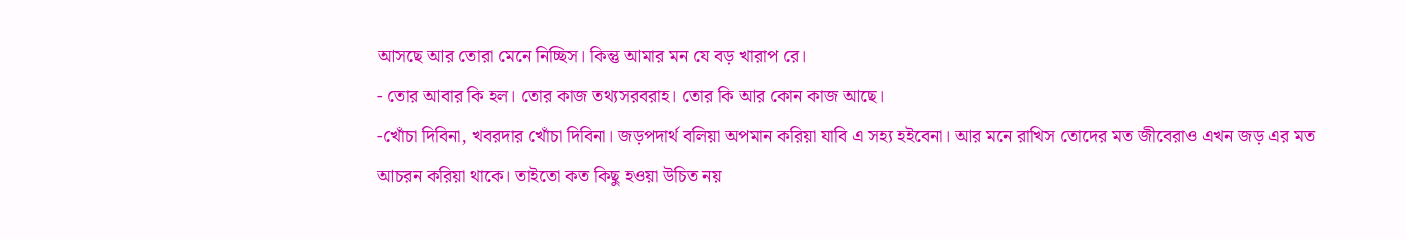আসছে আর তোরা মেনে নিচ্ছিস। কিন্তু আমার মন যে বড় খারাপ রে।
- তোর আবার কি হল। তোর কাজ তথ্যসরবরাহ। তোর কি আর কোন কাজ আছে।
-খোঁচা দিবিনা, খবরদার খোঁচা দিবিনা। জড়পদার্থ বলিয়া অপমান করিয়া যাবি এ সহ্য হইবেনা। আর মনে রাখিস তোদের মত জীবেরাও এখন জড় এর মত আচরন করিয়া থাকে। তাইতো কত কিছু হওয়া উচিত নয়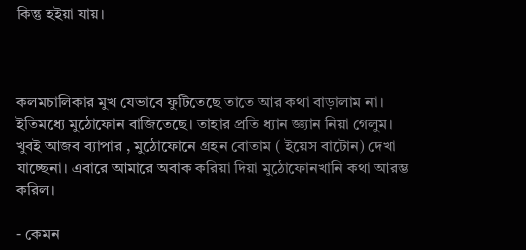কিন্তু হইয়া যায়।



কলমচালিকার মুখ যেভাবে ফুটিতেছে তাতে আর কথা বাড়ালাম না। ইতিমধ্যে মুঠোফোন বাজিতেছে। তাহার প্রতি ধ্যান জ্ঞ্যান নিয়া গেলুম। খুবই আজব ব্যাপার , মুঠোফোনে গ্রহন বোতাম ( ইয়েস বাটোন) দেখা যাচ্ছেনা। এবারে আমারে অবাক করিয়া দিয়া মুঠোফোনখানি কথা আরম্ভ করিল।

- কেমন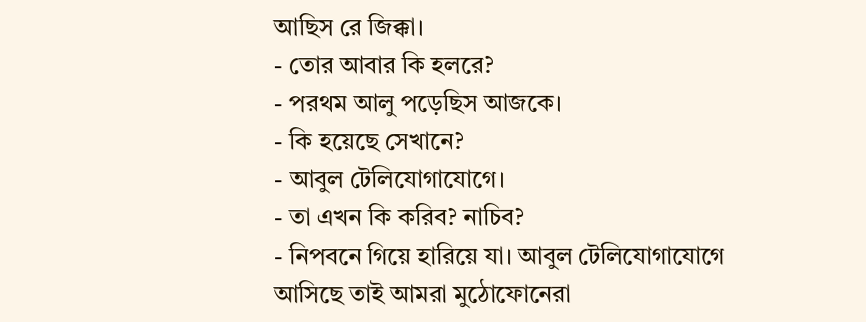আছিস রে জিক্কা।
- তোর আবার কি হলরে?
- পরথম আলু পড়েছিস আজকে।
- কি হয়েছে সেখানে?
- আবুল টেলিযোগাযোগে।
- তা এখন কি করিব? নাচিব?
- নিপবনে গিয়ে হারিয়ে যা। আবুল টেলিযোগাযোগে আসিছে তাই আমরা মুঠোফোনেরা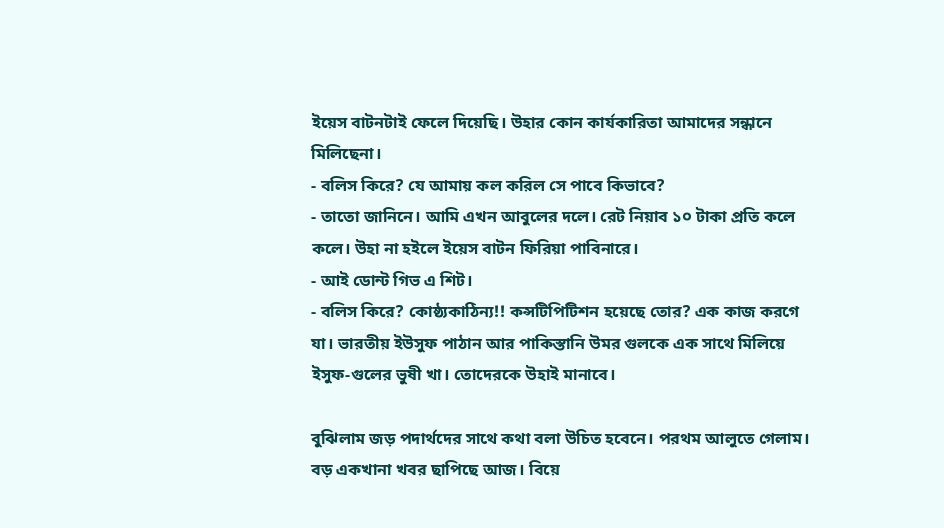ইয়েস বাটনটাই ফেলে দিয়েছি। উহার কোন কার্যকারিতা আমাদের সন্ধানে মিলিছেনা।
- বলিস কিরে? যে আমায় কল করিল সে পাবে কিভাবে?
- তাতো জানিনে। আমি এখন আবুলের দলে। রেট নিয়াব ১০ টাকা প্রতি কলে কলে। উহা না হইলে ইয়েস বাটন ফিরিয়া পাবিনারে।
- আই ডোন্ট গিভ এ শিট।
- বলিস কিরে? কোষ্ঠ্যকাঠিন্য!! কন্সটিপিটিশন হয়েছে তোর? এক কাজ করগে যা। ভারতীয় ইউসুফ পাঠান আর পাকিস্তানি উমর গুলকে এক সাথে মিলিয়ে ইসুফ-গুলের ভুষী খা। তোদেরকে উহাই মানাবে।

বুঝিলাম জড় পদার্থদের সাথে কথা বলা উচিত হবেনে। পরথম আলুতে গেলাম। বড় একখানা খবর ছাপিছে আজ। বিয়ে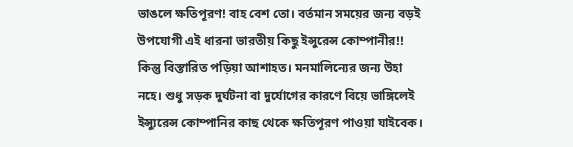ভাঙলে ক্ষতিপূরণ! বাহ বেশ তো। বর্তমান সময়ের জন্য বড়ই উপযোগী এই ধারনা ভারতীয় কিছু ইন্সুরেন্স কোম্পানীর!! কিন্তু বিস্তারিত পড়িয়া আশাহত। মনমালিন্যের জন্য উহা নহে। শুধু সড়ক দুর্ঘটনা বা দুর্যোগের কারণে বিয়ে ভাঙ্গিলেই ইন্স্যুরেন্স কোম্পানির কাছ থেকে ক্ষতিপূরণ পাওয়া যাইবেক।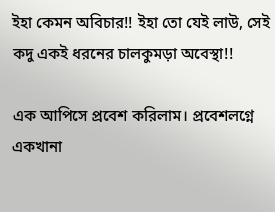ইহা কেমন অবিচার!! ইহা তো যেই লাউ, সেই কদু একই ধরনের চালকুমড়া অবেস্থা!!

এক আপিসে প্রবেশ করিলাম। প্রবেশলগ্নে একখানা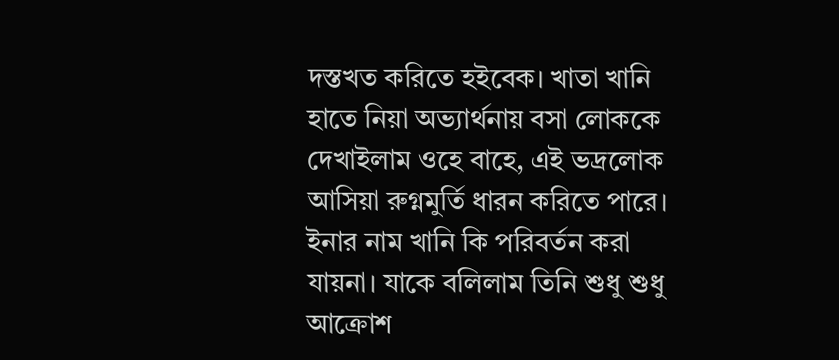দস্তখত করিতে হইবেক। খাতা খানি হাতে নিয়া অভ্যার্থনায় বসা লোককে দেখাইলাম ওহে বাহে, এই ভদ্রলোক আসিয়া রুগ্নমুর্তি ধারন করিতে পারে। ইনার নাম খানি কি পরিবর্তন করা যায়না। যাকে বলিলাম তিনি শুধু শুধু আক্রোশ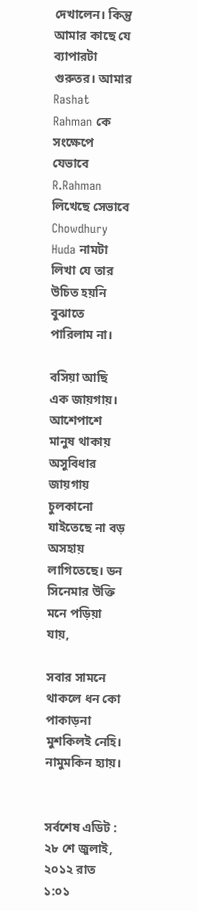দেখালেন। কিন্তু আমার কাছে যে ব্যাপারটা গুরুতর। আমার Rashat Rahman কে সংক্ষেপে যেভাবে R.Rahman লিখেছে সেভাবে Chowdhury Huda নামটা লিখা যে তার উচিত হয়নি বুঝাতে পারিলাম না।

বসিয়া আছি এক জায়গায়। আশেপাশে মানুষ থাকায় অসুবিধার জায়গায় চুলকানো যাইতেছে না বড় অসহায় লাগিতেছে। ডন সিনেমার উক্তি মনে পড়িয়া যায়,

সবার সামনে থাকলে ধন কো পাকাড়না মুশকিলই নেহি। নামুমকিন হ্যায়।


সর্বশেষ এডিট : ২৮ শে জুলাই, ২০১২ রাত ১:০১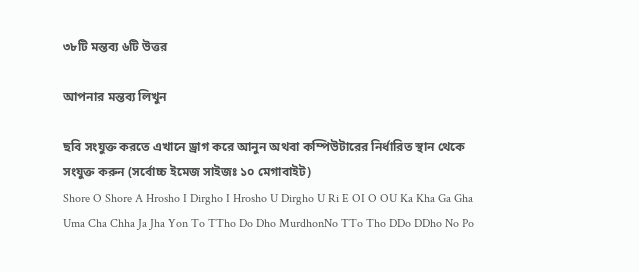৩৮টি মন্তব্য ৬টি উত্তর

আপনার মন্তব্য লিখুন

ছবি সংযুক্ত করতে এখানে ড্রাগ করে আনুন অথবা কম্পিউটারের নির্ধারিত স্থান থেকে সংযুক্ত করুন (সর্বোচ্চ ইমেজ সাইজঃ ১০ মেগাবাইট)
Shore O Shore A Hrosho I Dirgho I Hrosho U Dirgho U Ri E OI O OU Ka Kha Ga Gha Uma Cha Chha Ja Jha Yon To TTho Do Dho MurdhonNo TTo Tho DDo DDho No Po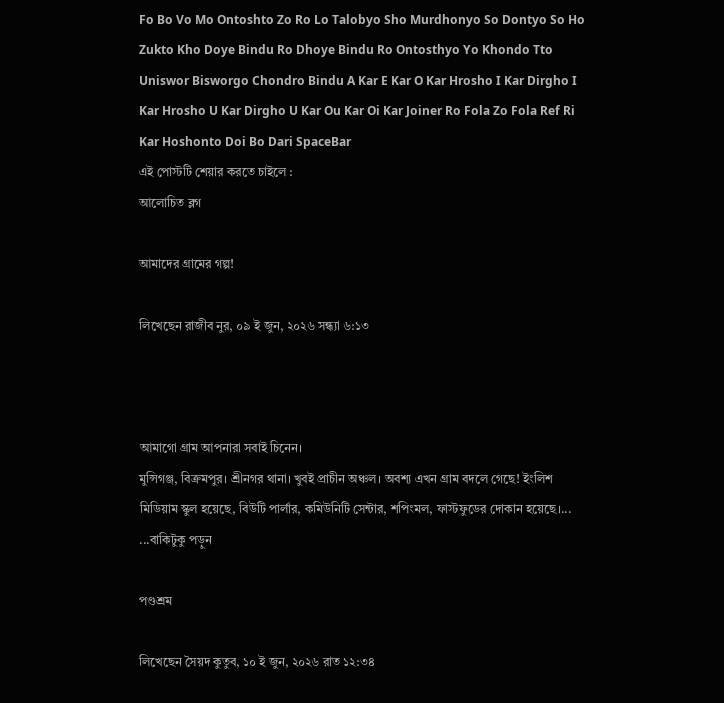Fo Bo Vo Mo Ontoshto Zo Ro Lo Talobyo Sho Murdhonyo So Dontyo So Ho Zukto Kho Doye Bindu Ro Dhoye Bindu Ro Ontosthyo Yo Khondo Tto Uniswor Bisworgo Chondro Bindu A Kar E Kar O Kar Hrosho I Kar Dirgho I Kar Hrosho U Kar Dirgho U Kar Ou Kar Oi Kar Joiner Ro Fola Zo Fola Ref Ri Kar Hoshonto Doi Bo Dari SpaceBar
এই পোস্টটি শেয়ার করতে চাইলে :
আলোচিত ব্লগ

আমাদের গ্রামের গল্প!

লিখেছেন রাজীব নুর, ০৯ ই জুন, ২০২৬ সন্ধ্যা ৬:১৩



আমাগো গ্রাম আপনারা সবাই চিনেন।
মুন্সিগঞ্জ, বিক্রমপুর। শ্রীনগর থানা। খুবই প্রাচীন অঞ্চল। অবশ্য এখন গ্রাম বদলে গেছে! ইংলিশ মিডিয়াম স্কুল হয়েছে, বিউটি পার্লার, কমিউনিটি সেন্টার, শপিংমল, ফাস্টফুডের দোকান হয়েছে।... ...বাকিটুকু পড়ুন

পণ্ডশ্রম

লিখেছেন সৈয়দ কুতুব, ১০ ই জুন, ২০২৬ রাত ১২:৩৪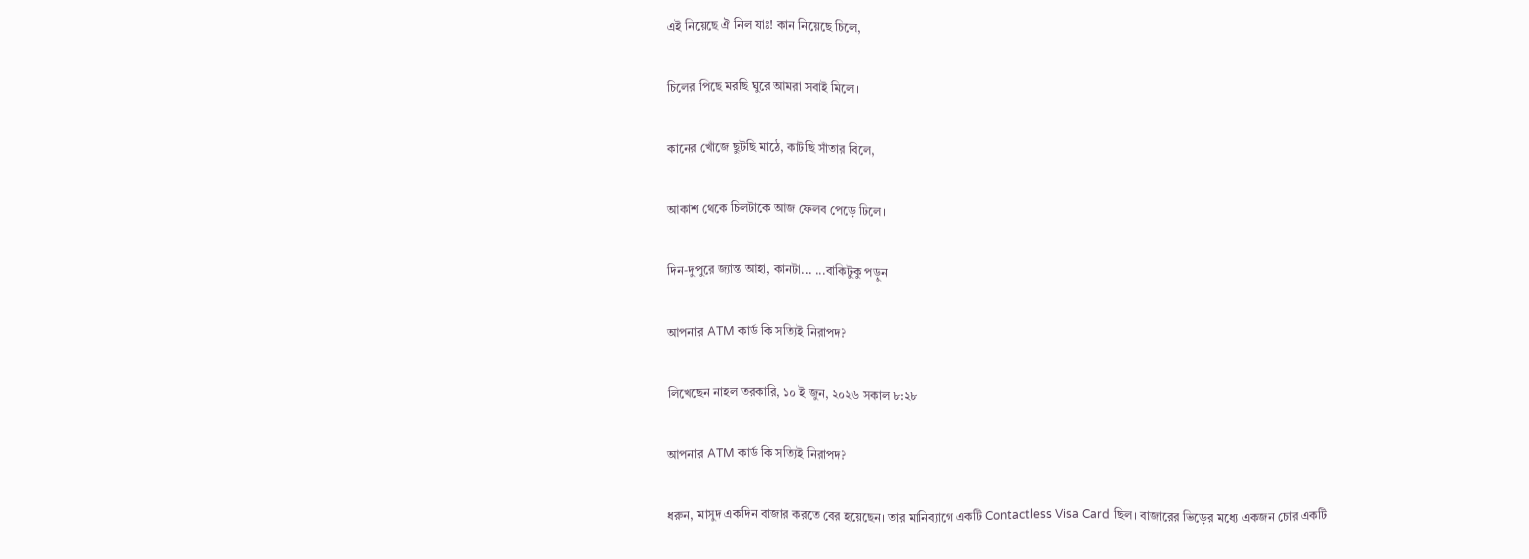এই নিয়েছে ঐ নিল যাঃ! কান নিয়েছে চিলে,

চিলের পিছে মরছি ঘুরে আমরা সবাই মিলে।

কানের খোঁজে ছুটছি মাঠে, কাটছি সাঁতার বিলে,

আকাশ থেকে চিলটাকে আজ ফেলব পেড়ে ঢিলে।

দিন-দুপুরে জ্যান্ত আহা, কানটা... ...বাকিটুকু পড়ুন

আপনার ATM কার্ড কি সত্যিই নিরাপদ?

লিখেছেন নাহল তরকারি, ১০ ই জুন, ২০২৬ সকাল ৮:২৮

আপনার ATM কার্ড কি সত্যিই নিরাপদ?

ধরুন, মাসুদ একদিন বাজার করতে বের হয়েছেন। তার মানিব্যাগে একটি Contactless Visa Card ছিল। বাজারের ভিড়ের মধ্যে একজন চোর একটি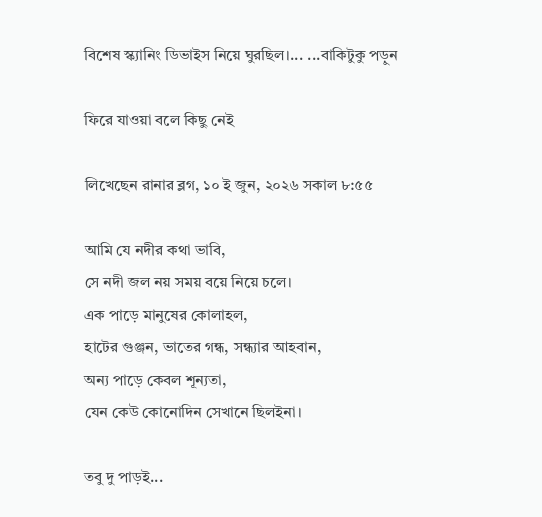বিশেষ স্ক্যানিং ডিভাইস নিয়ে ঘুরছিল।... ...বাকিটুকু পড়ুন

ফিরে যাওয়া বলে কিছু নেই

লিখেছেন রানার ব্লগ, ১০ ই জুন, ২০২৬ সকাল ৮:৫৫

আমি যে নদীর কথা ভাবি,
সে নদী জল নয় সময় বয়ে নিয়ে চলে।
এক পাড়ে মানুষের কোলাহল,
হাটের গুঞ্জন, ভাতের গন্ধ, সন্ধ্যার আহবান,
অন্য পাড়ে কেবল শূন্যতা,
যেন কেউ কোনোদিন সেখানে ছিলইনা।

তবু দু পাড়ই...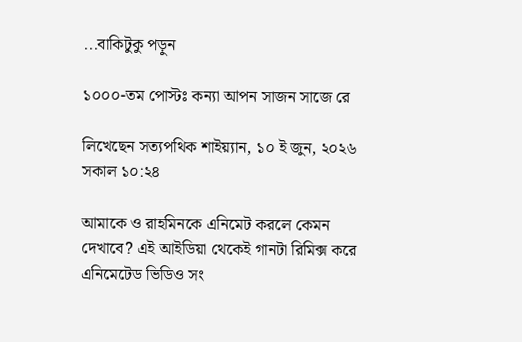...বাকিটুকু পড়ুন

১০০০-তম পোস্টঃ কন্যা আপন সাজন সাজে রে

লিখেছেন সত্যপথিক শাইয়্যান, ১০ ই জুন, ২০২৬ সকাল ১০:২৪

আমাকে ও রাহমিনকে এনিমেট করলে কেমন দেখাবে? এই আইডিয়া থেকেই গানটা রিমিক্স করে এনিমেটেড ভিডিও সং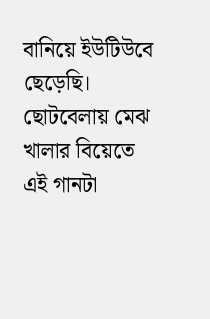বানিয়ে ইউটিউবে ছেড়েছি। ছোটবেলায় মেঝ খালার বিয়েতে এই গানটা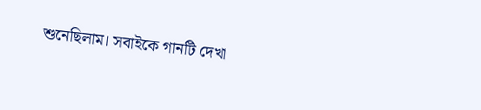শুনেছিলাম। সবাইকে গানটি দেখা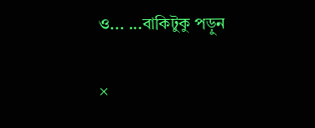ও... ...বাকিটুকু পড়ুন

×